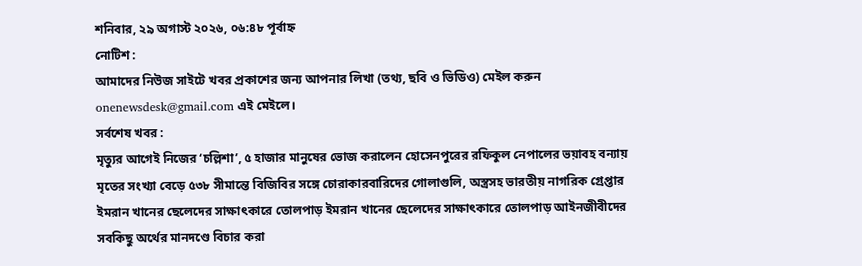শনিবার, ২৯ অগাস্ট ২০২৬, ০৬:৪৮ পূর্বাহ্ন
নোটিশ :
আমাদের নিউজ সাইটে খবর প্রকাশের জন্য আপনার লিখা (তথ্য, ছবি ও ভিডিও) মেইল করুন onenewsdesk@gmail.com এই মেইলে।
সর্বশেষ খবর :
মৃত্যুর আগেই নিজের ‘চল্লিশা’, ৫ হাজার মানুষের ভোজ করালেন হোসেনপুরের রফিকুল নেপালের ভয়াবহ বন্যায় মৃতের সংখ্যা বেড়ে ৫৩৮ সীমান্তে বিজিবির সঙ্গে চোরাকারবারিদের গোলাগুলি, অস্ত্রসহ ভারতীয় নাগরিক গ্রেপ্তার ইমরান খানের ছেলেদের সাক্ষাৎকারে তোলপাড় ইমরান খানের ছেলেদের সাক্ষাৎকারে তোলপাড় আইনজীবীদের সবকিছু অর্থের মানদণ্ডে বিচার করা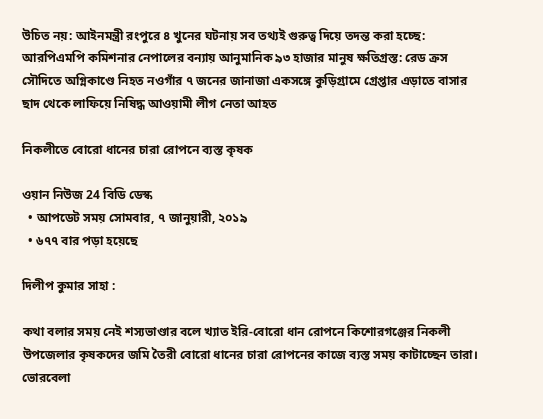উচিত নয়: আইনমন্ত্রী রংপুরে ৪ খুনের ঘটনায় সব তথ্যই গুরুত্ব দিয়ে তদন্ত করা হচ্ছে: আরপিএমপি কমিশনার নেপালের বন্যায় আনুমানিক ৯৩ হাজার মানুষ ক্ষতিগ্রস্ত: রেড ক্রস সৌদিতে অগ্নিকাণ্ডে নিহত নওগাঁর ৭ জনের জানাজা একসঙ্গে কুড়িগ্রামে গ্রেপ্তার এড়াতে বাসার ছাদ থেকে লাফিয়ে নিষিদ্ধ আওয়ামী লীগ নেতা আহত

নিকলীতে বোরো ধানের চারা রোপনে ব্যস্ত কৃষক

ওয়ান নিউজ 24 বিডি ডেস্ক
  • আপডেট সময় সোমবার, ৭ জানুয়ারী, ২০১৯
  • ৬৭৭ বার পড়া হয়েছে

দিলীপ কুমার সাহা :

কথা বলার সময় নেই শস্যভাণ্ডার বলে খ্যাত ইরি-বোরো ধান রোপনে কিশোরগঞ্জের নিকলী উপজেলার কৃষকদের জমি তৈরী বোরো ধানের চারা রোপনের কাজে ব্যস্ত সময় কাটাচ্ছেন তারা। ভোরবেলা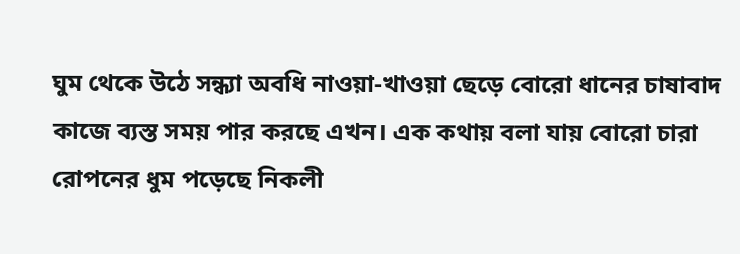ঘুম থেকে উঠে সন্ধ্যা অবধি নাওয়া-খাওয়া ছেড়ে বোরো ধানের চাষাবাদ কাজে ব্যস্ত সময় পার করছে এখন। এক কথায় বলা যায় বোরো চারা রোপনের ধুম পড়েছে নিকলী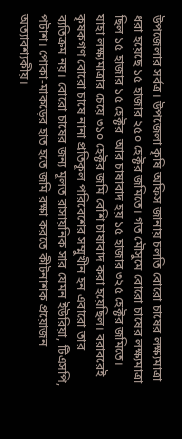উপজেলার সর্বত্র। উপজেলা কৃষি অফিস জানায় চলতি বোরো চাষের লক্ষ্যমাত্রা ধরা হয়েছে ১৫ হাজার ২৫০ হেক্টর জমিতে। গত মৌসুমে বোরো চাষের লক্ষ্যমাত্রা ছিল ১৫ হাজার ১৫ হেক্টর  আর চাষাবাদ হয় ১৫ হাজার ৩২৫ হেক্টর জমিতে। যাহা লক্ষ্যমাত্রার চেয়ে ৩১০ হেক্টর জমি বেশি চাষাবাদ করা হয়েছিল। বরাবরেই কৃষকগণ বোরো চাষে নানা প্রতিকূল পরিবেশের সম্মুখীন হন এবারো তার ব্যতিক্রম নয়। বোরো চাষের জন্য মূলত রাসায়নিক সার যেমন ইউরিয়া, টিএসপি, পটাশ। পোকা-মাকড়ের হাত হতে জমি রক্ষা করতে কীটনাশক প্রয়োজন অত্যাবশ্যকীয়।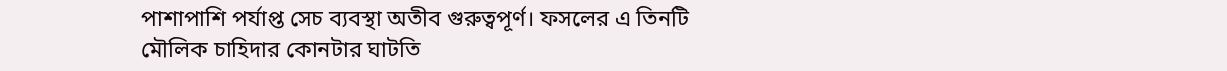পাশাপাশি পর্যাপ্ত সেচ ব্যবস্থা অতীব গুরুত্বপূর্ণ। ফসলের এ তিনটি মৌলিক চাহিদার কোনটার ঘাটতি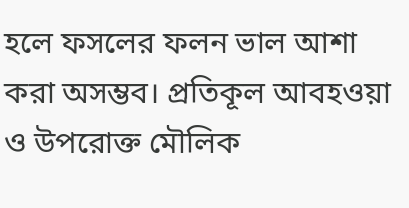হলে ফসলের ফলন ভাল আশা করা অসম্ভব। প্রতিকূল আবহওয়া ও উপরোক্ত মৌলিক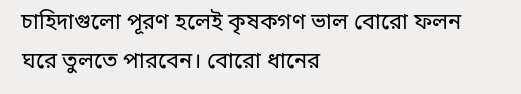চাহিদাগুলো পূরণ হলেই কৃষকগণ ভাল বোরো ফলন ঘরে তুলতে পারবেন। বোরো ধানের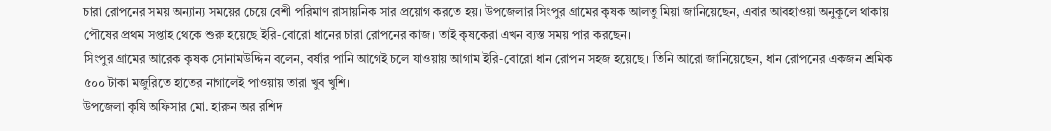চারা রোপনের সময় অন্যান্য সময়ের চেয়ে বেশী পরিমাণ রাসায়নিক সার প্রয়োগ করতে হয়। উপজেলার সিংপুর গ্রামের কৃষক আলতু মিয়া জানিয়েছেন, এবার আবহাওয়া অনুকূলে থাকায় পৌষের প্রথম সপ্তাহ থেকে শুরু হয়েছে ইরি-বোরো ধানের চারা রোপনের কাজ। তাই কৃষকেরা এখন ব্যস্ত সময় পার করছেন।
সিংপুর গ্রামের আরেক কৃষক সোনামউদ্দিন বলেন, বর্ষার পানি আগেই চলে যাওয়ায় আগাম ইরি-বোরো ধান রোপন সহজ হয়েছে। তিনি আরো জানিয়েছেন, ধান রোপনের একজন শ্রমিক ৫০০ টাকা মজুরিতে হাতের নাগালেই পাওয়ায় তারা খুব খুশি।
উপজেলা কৃষি অফিসার মো. হারুন অর রশিদ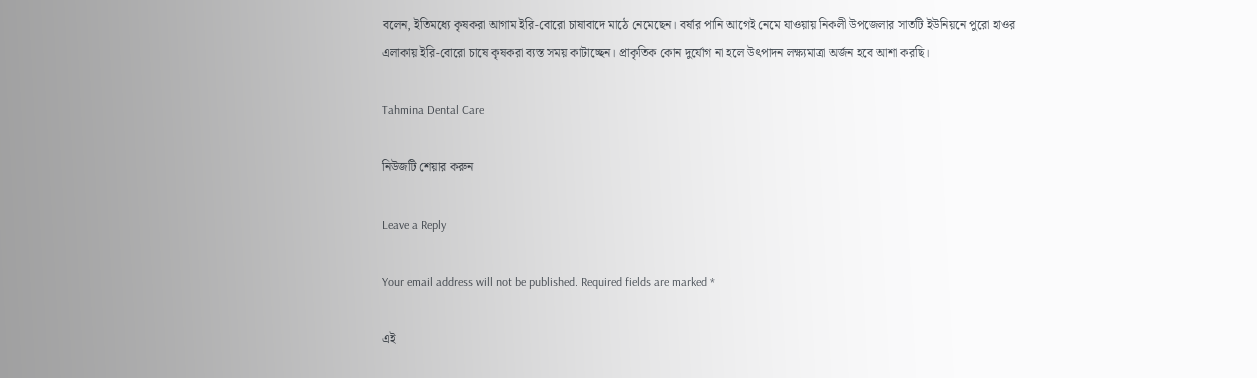বলেন, ইতিমধ্যে কৃষকরা আগাম ইরি-বোরো চাষাবাদে মাঠে নেমেছেন। বর্ষার পানি আগেই নেমে যাওয়ায় নিকলী উপজেলার সাতটি ইউনিয়নে পুরো হাওর এলাকায় ইরি-বোরো চাষে কৃষকরা ব্যস্ত সময় কাটাচ্ছেন। প্রাকৃতিক কোন দুর্যোগ না হলে উৎপাদন লক্ষ্যমাত্রা অর্জন হবে আশা করছি।

Tahmina Dental Care

নিউজটি শেয়ার করুন

Leave a Reply

Your email address will not be published. Required fields are marked *

এই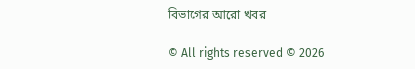বিভাগের আরো খবর

© All rights reserved © 2026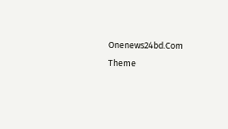Onenews24bd.Com
Theme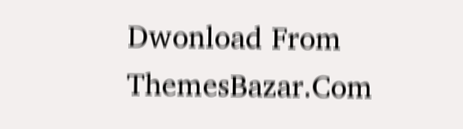Dwonload From ThemesBazar.Com